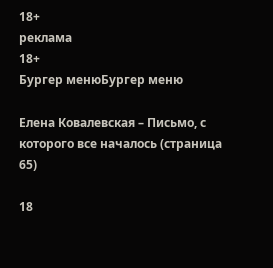18+
реклама
18+
Бургер менюБургер меню

Елена Ковалевская – Письмо, с которого все началось (страница 65)

18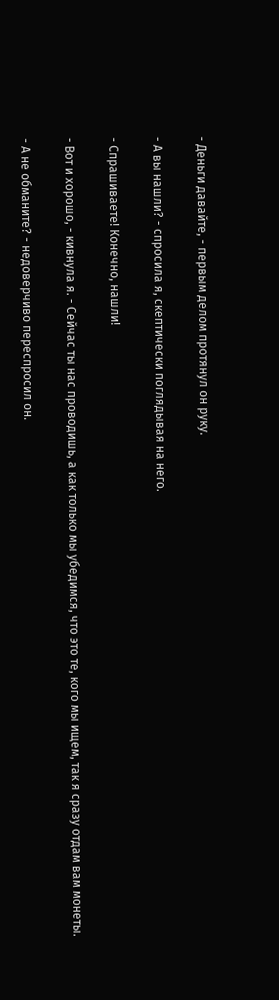- Деньги давайте, - первым делом протянул он руку.

- А вы нашли? - спросила я, скептически поглядывая на него.

- Спрашиваете! Конечно, нашли!

- Вот и хорошо, - кивнула я. - Сейчас ты нас проводишь, а как только мы убедимся, что это те, кого мы ищем, так я сразу отдам вам монеты.

- А не обманите? - недоверчиво переспросил он.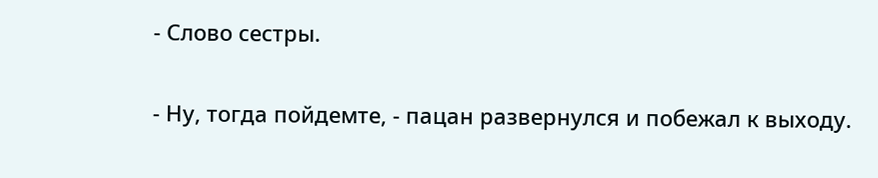- Слово сестры.

- Ну, тогда пойдемте, - пацан развернулся и побежал к выходу.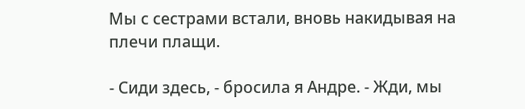Мы с сестрами встали, вновь накидывая на плечи плащи.

- Сиди здесь, - бросила я Андре. - Жди, мы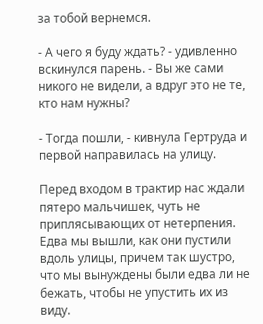за тобой вернемся.

- А чего я буду ждать? - удивленно вскинулся парень. - Вы же сами никого не видели, а вдруг это не те, кто нам нужны?

- Тогда пошли, - кивнула Гертруда и первой направилась на улицу.

Перед входом в трактир нас ждали пятеро мальчишек, чуть не приплясывающих от нетерпения. Едва мы вышли, как они пустили вдоль улицы, причем так шустро, что мы вынуждены были едва ли не бежать, чтобы не упустить их из виду.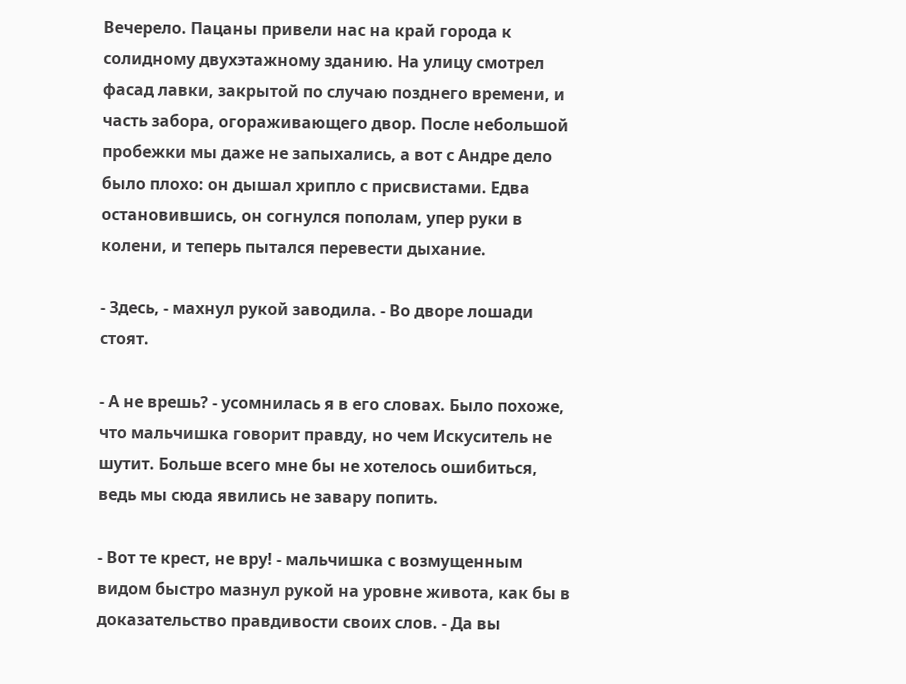Вечерело. Пацаны привели нас на край города к солидному двухэтажному зданию. На улицу смотрел фасад лавки, закрытой по случаю позднего времени, и часть забора, огораживающего двор. После небольшой пробежки мы даже не запыхались, а вот с Андре дело было плохо: он дышал хрипло с присвистами. Едва остановившись, он согнулся пополам, упер руки в колени, и теперь пытался перевести дыхание.

- Здесь, - махнул рукой заводила. - Во дворе лошади стоят.

- А не врешь? - усомнилась я в его словах. Было похоже, что мальчишка говорит правду, но чем Искуситель не шутит. Больше всего мне бы не хотелось ошибиться, ведь мы сюда явились не завару попить.

- Вот те крест, не вру! - мальчишка с возмущенным видом быстро мазнул рукой на уровне живота, как бы в доказательство правдивости своих слов. - Да вы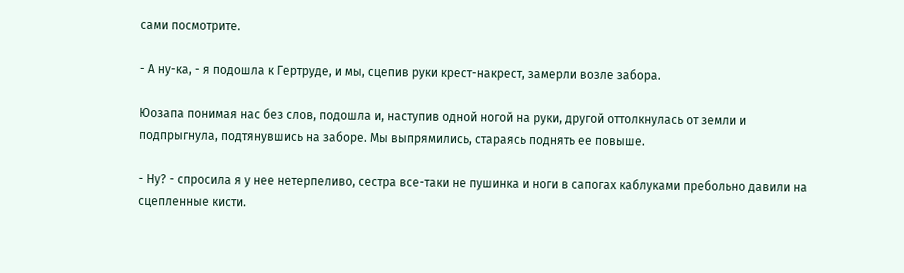сами посмотрите.

- А ну-ка, - я подошла к Гертруде, и мы, сцепив руки крест-накрест, замерли возле забора.

Юозапа понимая нас без слов, подошла и, наступив одной ногой на руки, другой оттолкнулась от земли и подпрыгнула, подтянувшись на заборе. Мы выпрямились, стараясь поднять ее повыше.

- Ну? - спросила я у нее нетерпеливо, сестра все-таки не пушинка и ноги в сапогах каблуками пребольно давили на сцепленные кисти.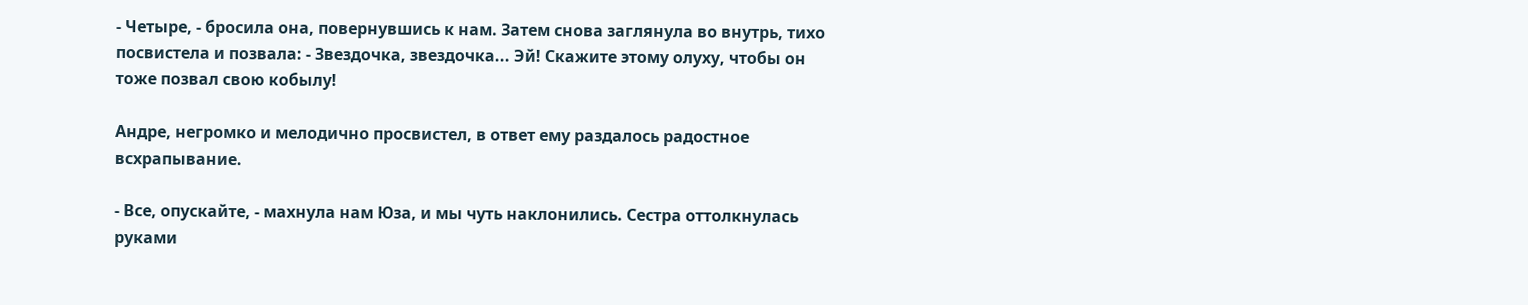- Четыре, - бросила она, повернувшись к нам. Затем снова заглянула во внутрь, тихо посвистела и позвала: - Звездочка, звездочка... Эй! Скажите этому олуху, чтобы он тоже позвал свою кобылу!

Андре, негромко и мелодично просвистел, в ответ ему раздалось радостное всхрапывание.

- Все, опускайте, - махнула нам Юза, и мы чуть наклонились. Сестра оттолкнулась руками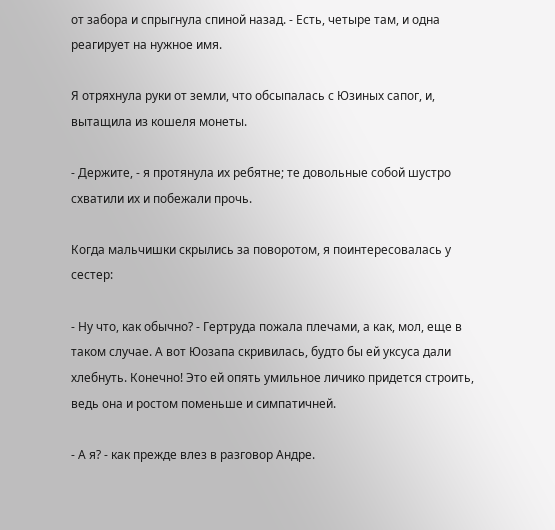от забора и спрыгнула спиной назад. - Есть, четыре там, и одна реагирует на нужное имя.

Я отряхнула руки от земли, что обсыпалась с Юзиных сапог, и, вытащила из кошеля монеты.

- Держите, - я протянула их ребятне; те довольные собой шустро схватили их и побежали прочь.

Когда мальчишки скрылись за поворотом, я поинтересовалась у сестер:

- Ну что, как обычно? - Гертруда пожала плечами, а как, мол, еще в таком случае. А вот Юозапа скривилась, будто бы ей уксуса дали хлебнуть. Конечно! Это ей опять умильное личико придется строить, ведь она и ростом поменьше и симпатичней.

- А я? - как прежде влез в разговор Андре.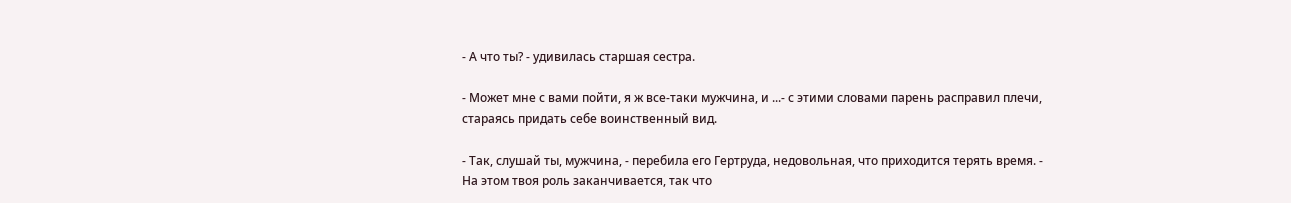- А что ты? - удивилась старшая сестра.

- Может мне с вами пойти, я ж все-таки мужчина, и ...- с этими словами парень расправил плечи, стараясь придать себе воинственный вид.

- Так, слушай ты, мужчина, - перебила его Гертруда, недовольная, что приходится терять время. - На этом твоя роль заканчивается, так что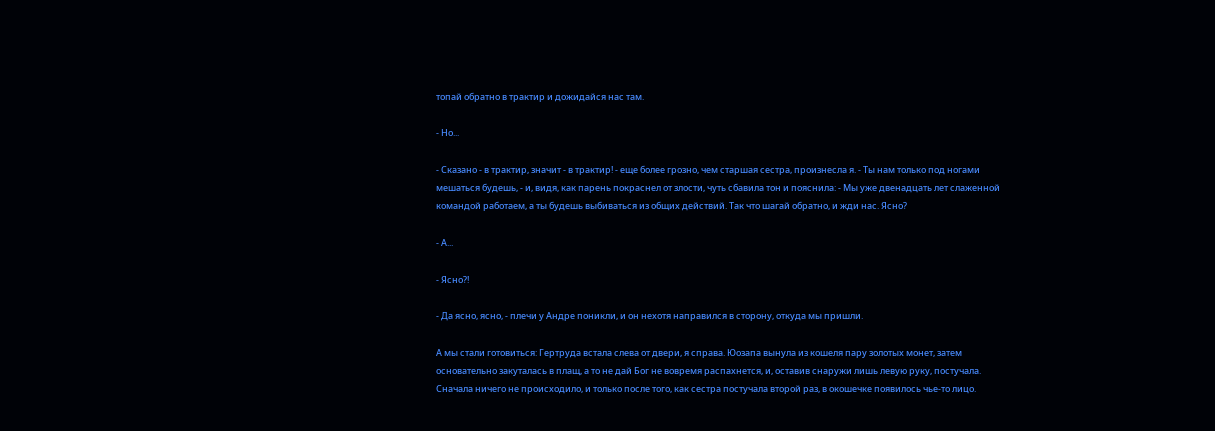топай обратно в трактир и дожидайся нас там.

- Но...

- Сказано - в трактир, значит - в трактир! - еще более грозно, чем старшая сестра, произнесла я. - Ты нам только под ногами мешаться будешь, - и, видя, как парень покраснел от злости, чуть сбавила тон и пояснила: - Мы уже двенадцать лет слаженной командой работаем, а ты будешь выбиваться из общих действий. Так что шагай обратно, и жди нас. Ясно?

- А...

- Ясно?!

- Да ясно, ясно, - плечи у Андре поникли, и он нехотя направился в сторону, откуда мы пришли.

А мы стали готовиться: Гертруда встала слева от двери, я справа. Юозапа вынула из кошеля пару золотых монет, затем основательно закуталась в плащ, а то не дай Бог не вовремя распахнется, и, оставив снаружи лишь левую руку, постучала. Сначала ничего не происходило, и только после того, как сестра постучала второй раз, в окошечке появилось чье-то лицо.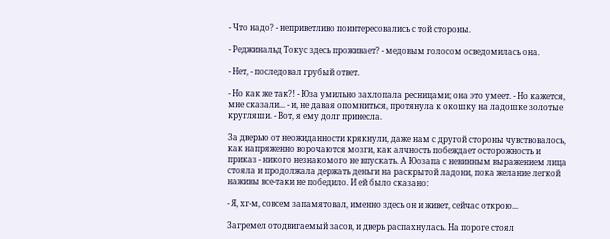- Что надо? - неприветливо поинтересовались с той стороны.

- Реджинальд Токус здесь проживает? - медовым голосом осведомилась она.

- Нет, - последовал грубый ответ.

- Но как же так?! - Юза умильно захлопала ресницами; она это умеет. - Но кажется, мне сказали... - и, не давая опомниться, протянула к окошку на ладошке золотые кругляши. - Вот, я ему долг принесла.

За дверью от неожиданности крякнули, даже нам с другой стороны чувствовалось, как напряженно ворочаются мозги, как алчность побеждает осторожность и приказ - никого незнакомого не впускать. А Юозапа с невинным выражением лица стояла и продолжала держать деньги на раскрытой ладони, пока желание легкой наживы все-таки не победило. И ей было сказано:

- Я, хг-м, совсем запамятовал, именно здесь он и живет, сейчас открою...

Загремел отодвигаемый засов, и дверь распахнулась. На пороге стоял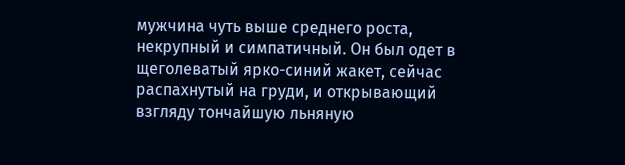мужчина чуть выше среднего роста, некрупный и симпатичный. Он был одет в щеголеватый ярко-синий жакет, сейчас распахнутый на груди, и открывающий взгляду тончайшую льняную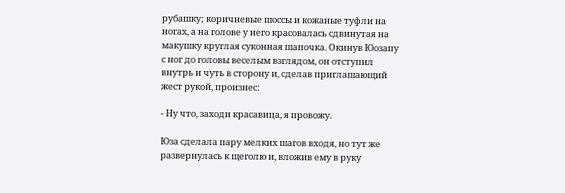рубашку; коричневые шоссы и кожаные туфли на ногах, а на голове у него красовалась сдвинутая на макушку круглая суконная шапочка. Окинув Юозапу с ног до головы веселым взглядом, он отступил внутрь и чуть в сторону и, сделав приглашающий жест рукой, произнес:

- Ну что, заходи красавица, я провожу.

Юза сделала пару мелких шагов входя, но тут же развернулась к щеголю и, вложив ему в руку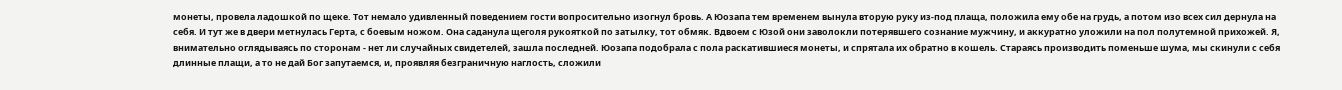монеты, провела ладошкой по щеке. Тот немало удивленный поведением гости вопросительно изогнул бровь. А Юозапа тем временем вынула вторую руку из-под плаща, положила ему обе на грудь, а потом изо всех сил дернула на себя. И тут же в двери метнулась Герта, с боевым ножом. Она саданула щеголя рукояткой по затылку, тот обмяк. Вдвоем с Юзой они заволокли потерявшего сознание мужчину, и аккуратно уложили на пол полутемной прихожей. Я, внимательно оглядываясь по сторонам - нет ли случайных свидетелей, зашла последней. Юозапа подобрала с пола раскатившиеся монеты, и спрятала их обратно в кошель. Стараясь производить поменьше шума, мы скинули с себя длинные плащи, а то не дай Бог запутаемся, и, проявляя безграничную наглость, сложили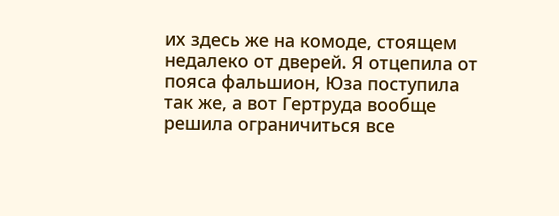их здесь же на комоде, стоящем недалеко от дверей. Я отцепила от пояса фальшион, Юза поступила так же, а вот Гертруда вообще решила ограничиться все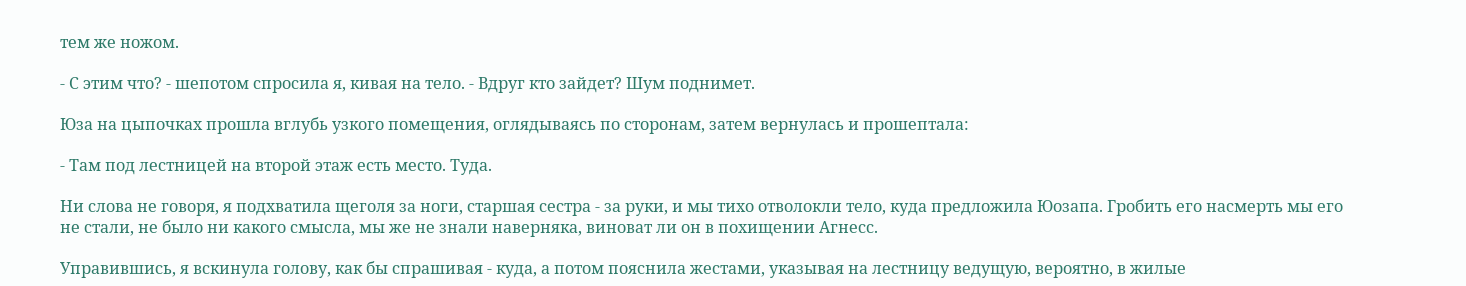тем же ножом.

- С этим что? - шепотом спросила я, кивая на тело. - Вдруг кто зайдет? Шум поднимет.

Юза на цыпочках прошла вглубь узкого помещения, оглядываясь по сторонам, затем вернулась и прошептала:

- Там под лестницей на второй этаж есть место. Туда.

Ни слова не говоря, я подхватила щеголя за ноги, старшая сестра - за руки, и мы тихо отволокли тело, куда предложила Юозапа. Гробить его насмерть мы его не стали, не было ни какого смысла, мы же не знали наверняка, виноват ли он в похищении Агнесс.

Управившись, я вскинула голову, как бы спрашивая - куда, а потом пояснила жестами, указывая на лестницу ведущую, вероятно, в жилые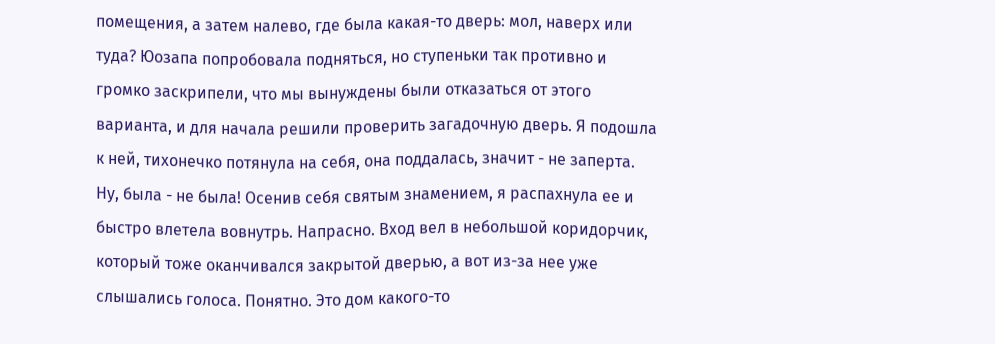помещения, а затем налево, где была какая-то дверь: мол, наверх или туда? Юозапа попробовала подняться, но ступеньки так противно и громко заскрипели, что мы вынуждены были отказаться от этого варианта, и для начала решили проверить загадочную дверь. Я подошла к ней, тихонечко потянула на себя, она поддалась, значит - не заперта. Ну, была - не была! Осенив себя святым знамением, я распахнула ее и быстро влетела вовнутрь. Напрасно. Вход вел в небольшой коридорчик, который тоже оканчивался закрытой дверью, а вот из-за нее уже слышались голоса. Понятно. Это дом какого-то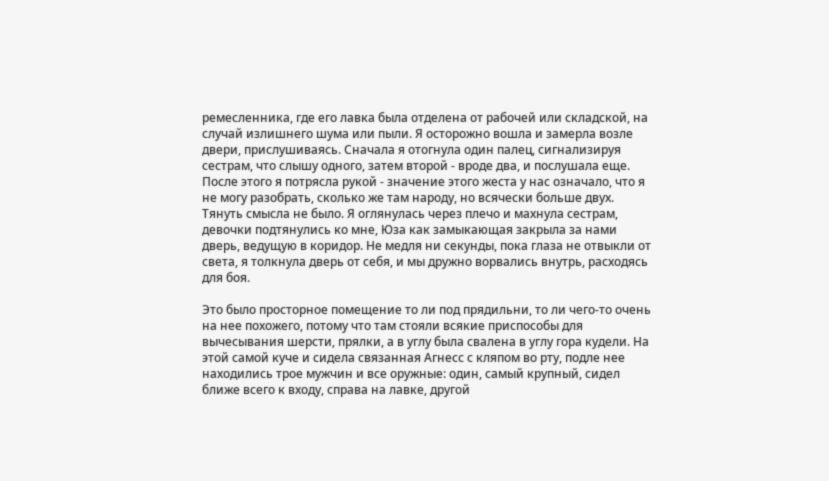ремесленника, где его лавка была отделена от рабочей или складской, на случай излишнего шума или пыли. Я осторожно вошла и замерла возле двери, прислушиваясь. Сначала я отогнула один палец, сигнализируя сестрам, что слышу одного, затем второй - вроде два, и послушала еще. После этого я потрясла рукой - значение этого жеста у нас означало, что я не могу разобрать, сколько же там народу, но всячески больше двух. Тянуть смысла не было. Я оглянулась через плечо и махнула сестрам, девочки подтянулись ко мне, Юза как замыкающая закрыла за нами дверь, ведущую в коридор. Не медля ни секунды, пока глаза не отвыкли от света, я толкнула дверь от себя, и мы дружно ворвались внутрь, расходясь для боя.

Это было просторное помещение то ли под прядильни, то ли чего-то очень на нее похожего, потому что там стояли всякие приспособы для вычесывания шерсти, прялки, а в углу была свалена в углу гора кудели. На этой самой куче и сидела связанная Агнесс с кляпом во рту, подле нее находились трое мужчин и все оружные: один, самый крупный, сидел ближе всего к входу, справа на лавке, другой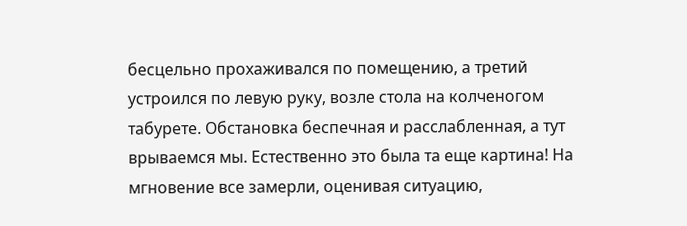бесцельно прохаживался по помещению, а третий устроился по левую руку, возле стола на колченогом табурете. Обстановка беспечная и расслабленная, а тут врываемся мы. Естественно это была та еще картина! На мгновение все замерли, оценивая ситуацию,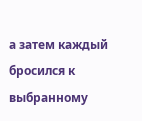а затем каждый бросился к выбранному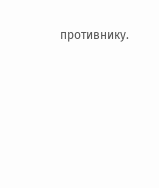противнику.